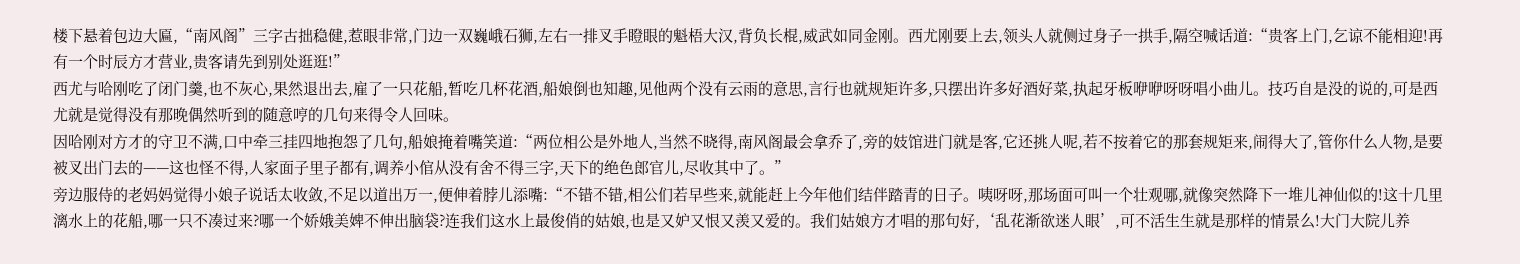楼下悬着包边大匾,“南风阁”三字古拙稳健,惹眼非常,门边一双巍峨石狮,左右一排叉手瞪眼的魁梧大汉,背负长棍,威武如同金刚。西尤刚要上去,领头人就侧过身子一拱手,隔空喊话道:“贵客上门,乞谅不能相迎!再有一个时辰方才营业,贵客请先到别处逛逛!”
西尤与哈刚吃了闭门羹,也不灰心,果然退出去,雇了一只花船,暂吃几杯花酒,船娘倒也知趣,见他两个没有云雨的意思,言行也就规矩许多,只摆出许多好酒好菜,执起牙板咿咿呀呀唱小曲儿。技巧自是没的说的,可是西尤就是觉得没有那晚偶然听到的随意哼的几句来得令人回味。
因哈刚对方才的守卫不满,口中牵三挂四地抱怨了几句,船娘掩着嘴笑道:“两位相公是外地人,当然不晓得,南风阁最会拿乔了,旁的妓馆进门就是客,它还挑人呢,若不按着它的那套规矩来,闹得大了,管你什么人物,是要被叉出门去的——这也怪不得,人家面子里子都有,调养小倌从没有舍不得三字,天下的绝色郎官儿,尽收其中了。”
旁边服侍的老妈妈觉得小娘子说话太收敛,不足以道出万一,便伸着脖儿添嘴:“不错不错,相公们若早些来,就能赶上今年他们结伴踏青的日子。咦呀呀,那场面可叫一个壮观哪,就像突然降下一堆儿神仙似的!这十几里漓水上的花船,哪一只不凑过来?哪一个娇娥美婢不伸出脑袋?连我们这水上最俊俏的姑娘,也是又妒又恨又羡又爱的。我们姑娘方才唱的那句好,‘乱花渐欲迷人眼’,可不活生生就是那样的情景么!大门大院儿养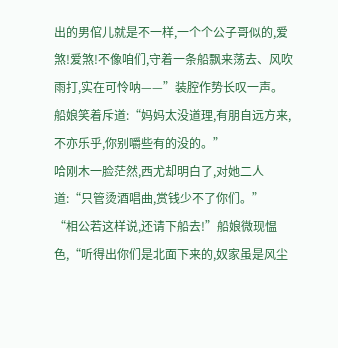出的男倌儿就是不一样,一个个公子哥似的,爱煞!爱煞!不像咱们,守着一条船飘来荡去、风吹雨打,实在可怜呐——”装腔作势长叹一声。
船娘笑着斥道:“妈妈太没道理,有朋自远方来,不亦乐乎,你别嚼些有的没的。”
哈刚木一脸茫然,西尤却明白了,对她二人道:“只管烫酒唱曲,赏钱少不了你们。”
“相公若这样说,还请下船去!”船娘微现愠色,“听得出你们是北面下来的,奴家虽是风尘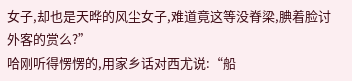女子,却也是天晔的风尘女子,难道竟这等没脊梁,腆着脸讨外客的赏么?”
哈刚听得愣愣的,用家乡话对西尤说:“船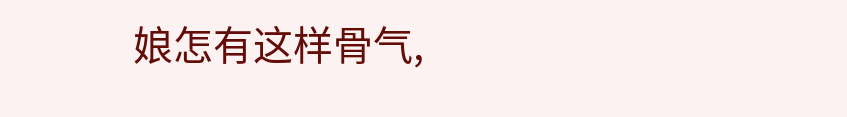娘怎有这样骨气,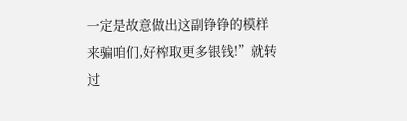一定是故意做出这副铮铮的模样来骗咱们,好榨取更多银钱!”就转过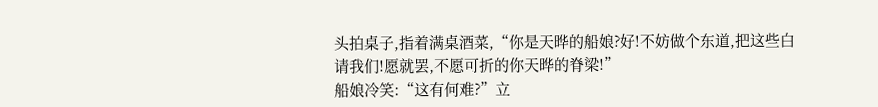头拍桌子,指着满桌酒菜,“你是天晔的船娘?好!不妨做个东道,把这些白请我们!愿就罢,不愿可折的你天晔的脊梁!”
船娘冷笑:“这有何难?”立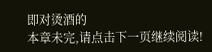即对烫酒的
本章未完,请点击下一页继续阅读!